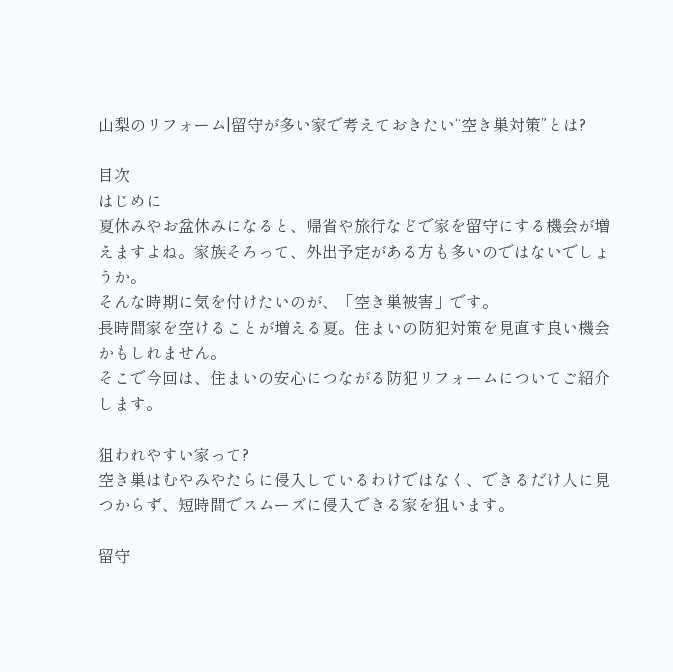山梨のリフォーム|留守が多い家で考えておきたい“空き巣対策”とは?

目次
はじめに
夏休みやお盆休みになると、帰省や旅行などで家を留守にする機会が増えますよね。家族そろって、外出予定がある方も多いのではないでしょうか。
そんな時期に気を付けたいのが、「空き巣被害」です。
長時間家を空けることが増える夏。住まいの防犯対策を見直す良い機会かもしれません。
そこで今回は、住まいの安心につながる防犯リフォームについてご紹介します。

狙われやすい家って?
空き巣はむやみやたらに侵入しているわけではなく、できるだけ人に見つからず、短時間でスムーズに侵入できる家を狙います。

留守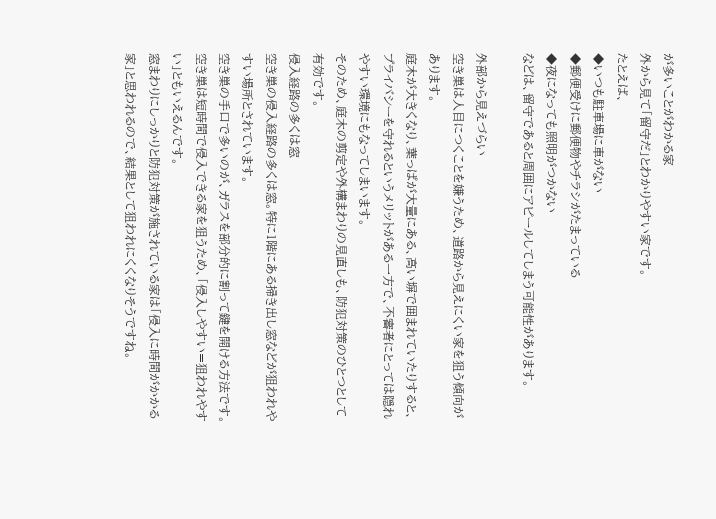が多いことがわかる家
外から見て「留守だ」とわかりやすい家です。
たとえば、
◆いつも駐車場に車がない
◆郵便受けに郵便物やチラシがたまっている
◆夜になっても照明がつかない
などは、留守であると周囲にアピールしてしまう可能性があります。

外部から見えづらい
空き巣は人目につくことを嫌うため、道路から見えにくい家を狙う傾向があります。
庭木が大きくなり、葉っぱが大量にある、高い塀で囲まれていたりすると、プライバシーを守れるというメリットがある一方で、不審者にとっては隠れやすい環境にもなってしまいます。
そのため、庭木の剪定や外構まわりの見直しも、防犯対策のひとつとして有効です。
侵入経路の多くは窓
空き巣の侵入経路の多くは窓。特に1階にある掃き出し窓などが狙われやすい場所とされています。
空き巣の手口で多いのが、ガラスを部分的に割って鍵を開ける方法です。
空き巣は短時間で侵入できる家を狙うため、「侵入しやすい=狙われやすい」ともいえるんです。
窓まわりにしっかりと防犯対策が施されている家は「侵入に時間がかかる家」と思われるので、結果として狙われにくくなりそうですね。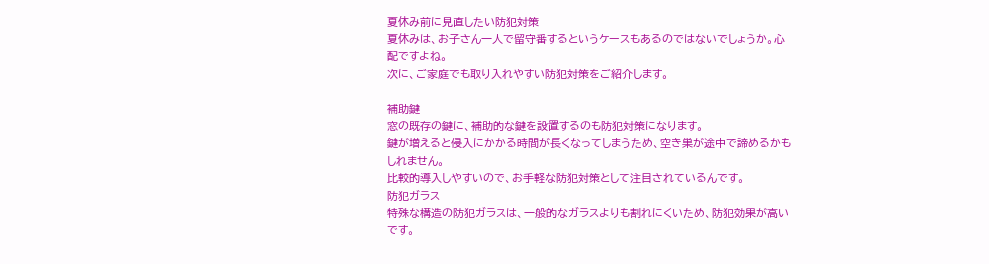夏休み前に見直したい防犯対策
夏休みは、お子さん一人で留守番するというケースもあるのではないでしょうか。心配ですよね。
次に、ご家庭でも取り入れやすい防犯対策をご紹介します。

補助鍵
窓の既存の鍵に、補助的な鍵を設置するのも防犯対策になります。
鍵が増えると侵入にかかる時間が長くなってしまうため、空き巣が途中で諦めるかもしれません。
比較的導入しやすいので、お手軽な防犯対策として注目されているんです。
防犯ガラス
特殊な構造の防犯ガラスは、一般的なガラスよりも割れにくいため、防犯効果が高いです。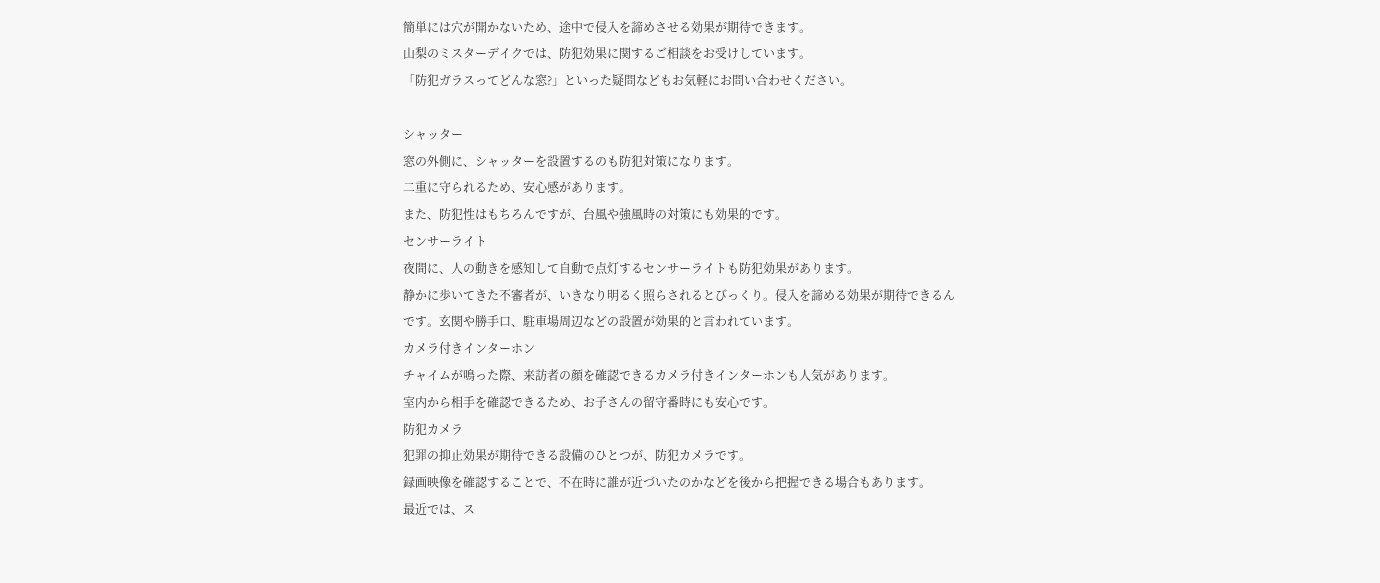簡単には穴が開かないため、途中で侵入を諦めさせる効果が期待できます。
山梨のミスターデイクでは、防犯効果に関するご相談をお受けしています。
「防犯ガラスってどんな窓?」といった疑問などもお気軽にお問い合わせください。

シャッター
窓の外側に、シャッターを設置するのも防犯対策になります。
二重に守られるため、安心感があります。
また、防犯性はもちろんですが、台風や強風時の対策にも効果的です。
センサーライト
夜間に、人の動きを感知して自動で点灯するセンサーライトも防犯効果があります。
静かに歩いてきた不審者が、いきなり明るく照らされるとびっくり。侵入を諦める効果が期待できるんです。玄関や勝手口、駐車場周辺などの設置が効果的と言われています。
カメラ付きインターホン
チャイムが鳴った際、来訪者の顔を確認できるカメラ付きインターホンも人気があります。
室内から相手を確認できるため、お子さんの留守番時にも安心です。
防犯カメラ
犯罪の抑止効果が期待できる設備のひとつが、防犯カメラです。
録画映像を確認することで、不在時に誰が近づいたのかなどを後から把握できる場合もあります。
最近では、ス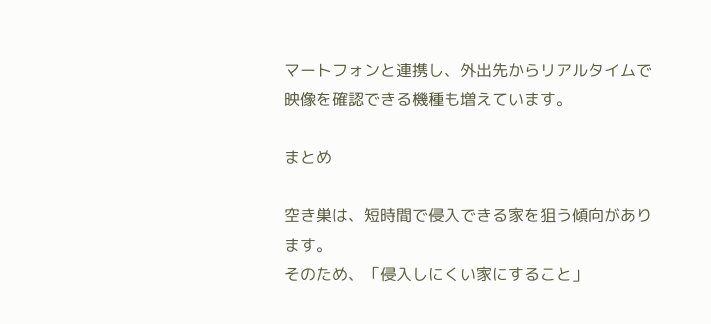マートフォンと連携し、外出先からリアルタイムで映像を確認できる機種も増えています。

まとめ

空き巣は、短時間で侵入できる家を狙う傾向があります。
そのため、「侵入しにくい家にすること」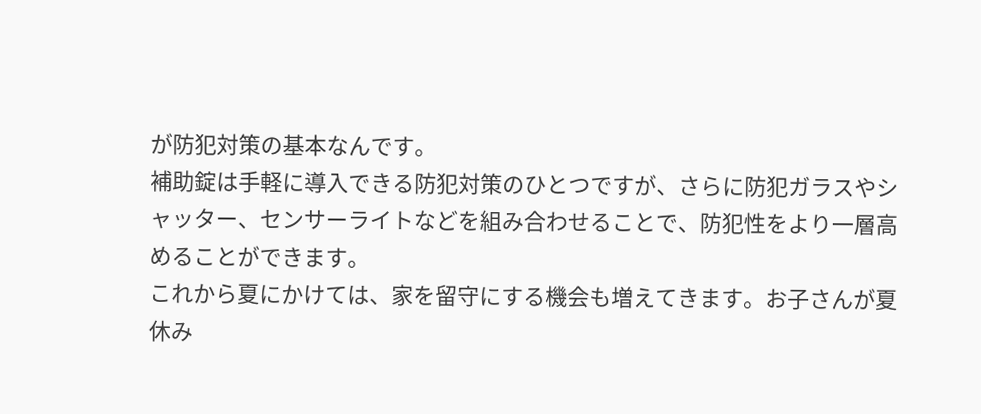が防犯対策の基本なんです。
補助錠は手軽に導入できる防犯対策のひとつですが、さらに防犯ガラスやシャッター、センサーライトなどを組み合わせることで、防犯性をより一層高めることができます。
これから夏にかけては、家を留守にする機会も増えてきます。お子さんが夏休み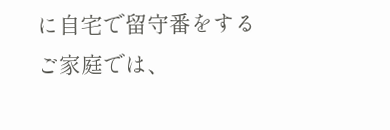に自宅で留守番をするご家庭では、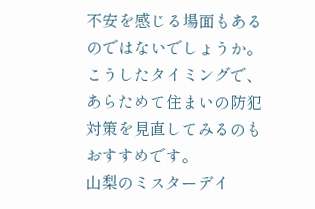不安を感じる場面もあるのではないでしょうか。
こうしたタイミングで、あらためて住まいの防犯対策を見直してみるのもおすすめです。
山梨のミスターデイ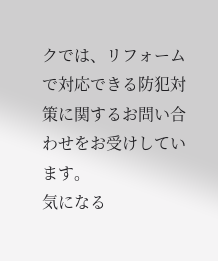クでは、リフォームで対応できる防犯対策に関するお問い合わせをお受けしています。
気になる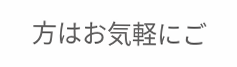方はお気軽にご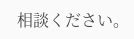相談ください。